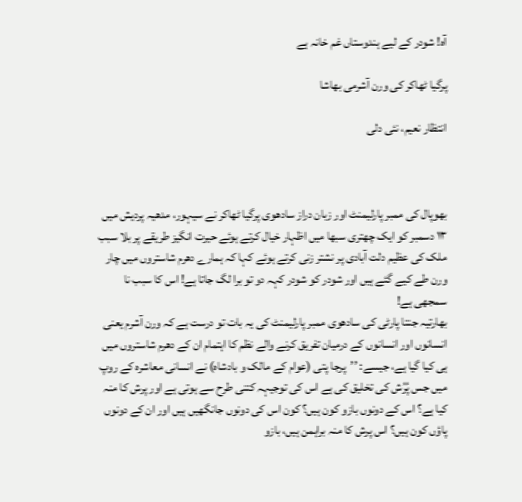آہ! شودر کے لیے ہندوستاں غم خانہ ہے

پرگیا ٹھاکر کی ورن آشرمی بھاشا

انتظار نعیم، نئی دلی



بھوپال کی ممبر پارلیمنٹ اور زبان دراز سادھوی پرگیا ٹھاکر نے سیہور، مدھیہ پردیش میں ۱۳ دسمبر کو ایک چھتری سبھا میں اظہار خیال کرتے ہوئے حیرت انگیز طریقے پر بلا سبب ملک کی عظیم دلت آبادی پر نشتر زنی کرتے ہوئے کہا کہ ہمارے دھرم شاستروں میں چار ورن طے کیے گئے ہیں اور شودر کو شودر کہہ دو تو برا لگ جاتا ہے! اس کا سبب نا سمجھی ہے!
بھارتیہ جنتا پارٹی کی سادھوی ممبر پارلیمنٹ کی یہ بات تو درست ہے کہ ورن آشرم یعنی انسانوں اور انسانوں کے درمیان تفریق کرنے والے نظم کا اہتمام ان کے دھرم شاستروں میں ہی کیا گیا ہے، جیسے: ’’پرجا پتی (عوام کے مالک و بادشاہ) نے انسانی معاشرہ کے روپ میں جس پُرُش کی تخلیق کی ہے اس کی توجیہہ کتنی طرح سے ہوتی ہے اور پرش کا منہ کیا ہے؟ اس کے دونوں بازو کون ہیں؟ کون اس کی دونوں جانگھیں ہیں اور ان کے دونوں پاؤں کون ہیں؟ اس پرش کا منہ براہمن ہیں، بازو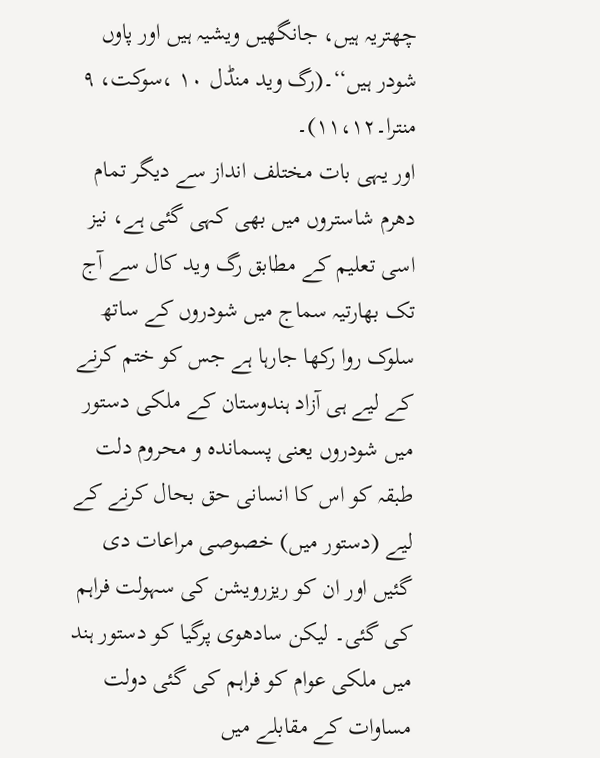چھتریہ ہیں، جانگھیں ویشیہ ہیں اور پاوں شودر ہیں‘‘۔(رگ وید منڈل ۱۰ ،سوکت، ۹ منترا۔۱۱،۱۲)۔
اور یہی بات مختلف انداز سے دیگر تمام دھرم شاستروں میں بھی کہی گئی ہے، نیز اسی تعلیم کے مطابق رگ وید کال سے آج تک بھارتیہ سماج میں شودروں کے ساتھ سلوک روا رکھا جارہا ہے جس کو ختم کرنے کے لیے ہی آزاد ہندوستان کے ملکی دستور میں شودروں یعنی پسماندہ و محروم دلت طبقہ کو اس کا انسانی حق بحال کرنے کے لیے (دستور میں) خصوصی مراعات دی گئیں اور ان کو ریزرویشن کی سہولت فراہم کی گئی۔ لیکن سادھوی پرگیا کو دستور ہند میں ملکی عوام کو فراہم کی گئی دولت مساوات کے مقابلے میں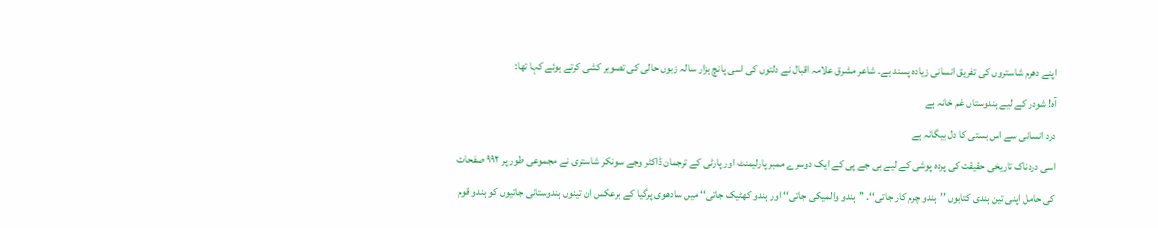اپنے دھرم شاستروں کی تفریق انسانی زیادہ پسند ہے۔ شاعر مشرق علامہ اقبال نے دلتوں کی اسی پانچ ہزار سالہ زبوں حالی کی تصویر کشی کرتے ہوئے کہا تھا:
آہ! شودر کے لیے ہندوستاں غم خانہ ہے
درد انسانی سے اس بستی کا دل بیگانہ ہے
اسی دردناک تاریخی حقیقت کی پردہ پوشی کے لیے بی جے پی کے ایک دوسرے ممبر پارلیمنٹ اور پارٹی کے ترجمان ڈاکٹر وجے سونکر شاستری نے مجموعی طور پر ۹۹۲ صفحات کی حامل اپنی تین ہندی کتابوں ’’ہندو چرم کار جاتی‘‘۔ ’’ہندو والمیکی جاتی‘‘ اور ہندو کھٹیک جاتی‘‘ میں سادھوی پرگیا کے برعکس ان تینوں ہندوستانی جاتیوں کو ہندو قوم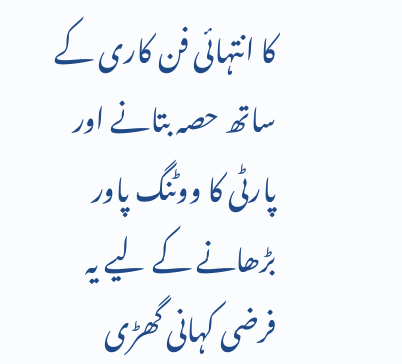کا انتہائی فن کاری کے ساتھ حصہ بتانے اور پارٹی کا ووٹنگ پاور بڑھانے کے لیے یہ فرضی کہانی گھڑی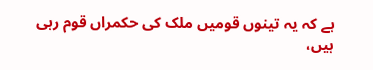ہے کہ یہ تینوں قومیں ملک کی حکمراں قوم رہی ہیں،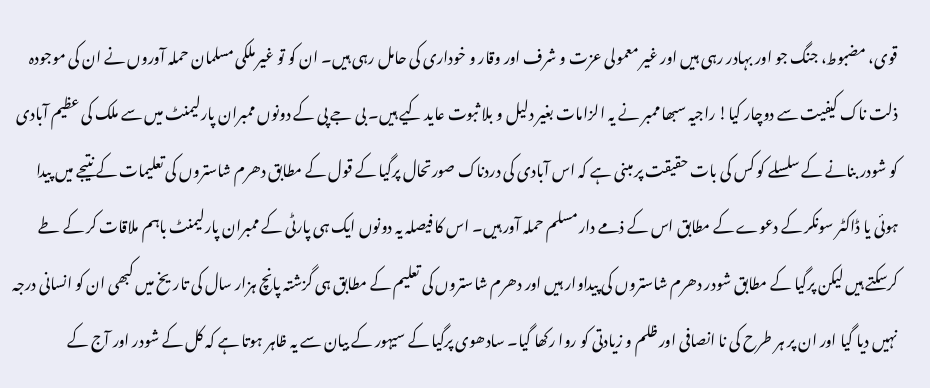قوی، مضبوط، جنگ جو اور بہادر رہی ہیں اور غیر معمولی عزت و شرف اور وقار و خوداری کی حامل رہی ہیں۔ ان کو تو غیر ملکی مسلمان حملہ آوروں نے ان کی موجودہ ذلت ناک کیفیت سے دوچار کیا! راجیہ سبھا ممبر نے یہ الزامات بغیر دلیل و بلا ثبوت عاید کیے ہیں۔ بی جے پی کے دونوں ممبران پارلیمنٹ میں سے ملک کی عظیم آبادی کو شودر بنانے کے سلسلے کو کس کی بات حقیقت پر مبنی ہے کہ اس آبادی کی دردناک صورتحال پرگیا کے قول کے مطابق دھرم شاستروں کی تعلیمات کے نتیجے میں پیدا ہوئی یا ڈاکٹر سونکر کے دعوے کے مطابق اس کے ذمے دار مسلم حملہ آور ہیں۔ اس کا فیصلہ یہ دونوں ایک ہی پارٹی کے ممبران پارلیمنٹ باہم ملاقات کر کے طے کرسکتے ہیں لیکن پرگیا کے مطابق شودر دھرم شاستروں کی پیداوار ہیں اور دھرم شاستروں کی تعلیم کے مطابق ہی گزشتہ پانچ ہزار سال کی تاریخ میں کبھی ان کو انسانی درجہ نہیں دیا گیا اور ان پر ہر طرح کی نا انصافی اور ظلم و زیادتی کو روا رکھا گیا۔ سادھوی پرگیا کے سیہور کے بیان سے یہ ظاہر ہوتا ہے کہ کل کے شودر اور آج کے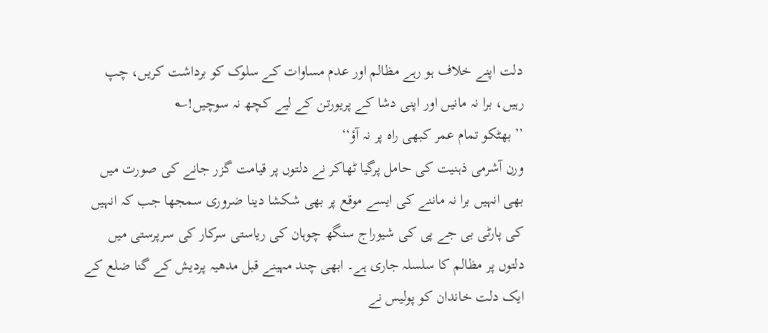دلت اپنے خلاف ہو رہے مظالم اور عدم مساوات کے سلوک کو برداشت کریں، چپ رہیں، برا نہ مانیں اور اپنی دشا کے پریورتن کے لیے کچھ نہ سوچیں!؎
’’بھٹکو تمام عمر کبھی راہ پر نہ آؤ‘‘
ورن آشرمی ذہنیت کی حامل پرگیا ٹھاکر نے دلتوں پر قیامت گزر جانے کی صورت میں بھی انہیں برا نہ ماننے کی ایسے موقع پر بھی شکشا دینا ضروری سمجھا جب کہ انہیں کی پارٹی بی جے پی کی شیوراج سنگھ چوہان کی ریاستی سرکار کی سرپرستی میں دلتوں پر مظالم کا سلسلہ جاری ہے۔ ابھی چند مہینے قبل مدھیہ پردیش کے گنا ضلع کے ایک دلت خاندان کو پولیس نے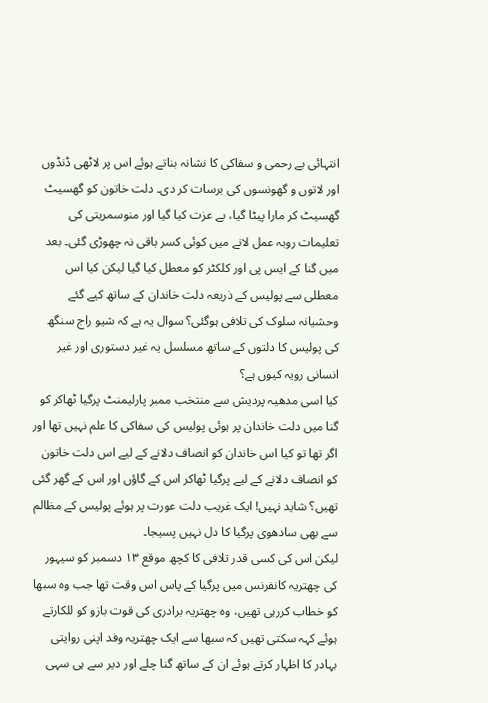انتہائی بے رحمی و سفاکی کا نشانہ بناتے ہوئے اس پر لاٹھی ڈنڈوں اور لاتوں و گھونسوں کی برسات کر دی۔ دلت خاتون کو گھسیٹ گھسیٹ کر مارا پیٹا گیا، بے عزت کیا گیا اور منوسمریتی کی تعلیمات روبہ عمل لانے میں کوئی کسر باقی نہ چھوڑی گئی۔ بعد میں گنا کے ایس پی اور کلکٹر کو معطل کیا گیا لیکن کیا اس معطلی سے پولیس کے ذریعہ دلت خاندان کے ساتھ کیے گئے وحشیانہ سلوک کی تلافی ہوگئی؟ سوال یہ ہے کہ شیو راج سنگھ کی پولیس کا دلتوں کے ساتھ مسلسل یہ غیر دستوری اور غیر انسانی رویہ کیوں ہے؟
کیا اسی مدھیہ پردیش سے منتخب ممبر پارلیمنٹ پرگیا ٹھاکر کو گنا میں دلت خاندان پر ہوئی پولیس کی سفاکی کا علم نہیں تھا اور اگر تھا تو کیا اس خاندان کو انصاف دلانے کے لیے اس دلت خاتون کو انصاف دلانے کے لیے پرگیا ٹھاکر اس کے گاؤں اور اس کے گھر گئی تھیں؟ شاید نہیں! ایک غریب دلت عورت پر ہوئے پولیس کے مظالم سے بھی سادھوی پرگیا کا دل نہیں پسیجا۔
لیکن اس کی کسی قدر تلافی کا کچھ موقع ۱۳ دسمبر کو سیہور کی چھتریہ کانفرنس میں پرگیا کے پاس اس وقت تھا جب وہ سبھا کو خطاب کررہی تھیں، وہ چھتریہ برادری کی قوت بازو کو للکارتے ہوئے کہہ سکتی تھیں کہ سبھا سے ایک چھتریہ وفد اپنی روایتی بہادر کا اظہار کرتے ہوئے ان کے ساتھ گنا چلے اور دیر سے ہی سہی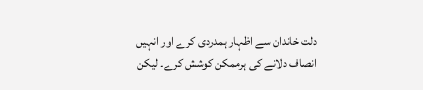دلت خاندان سے اظہار ہمدردی کرے اور انہیں انصاف دلانے کی ہرممکن کوشش کرے۔ لیکن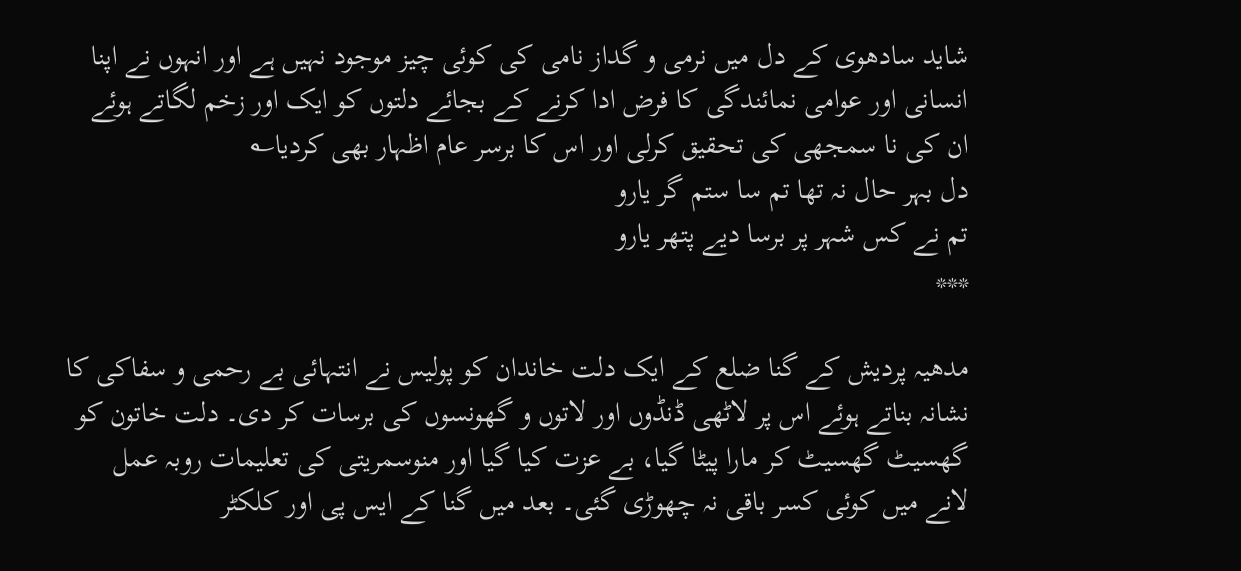شاید سادھوی کے دل میں نرمی و گداز نامی کی کوئی چیز موجود نہیں ہے اور انہوں نے اپنا انسانی اور عوامی نمائندگی کا فرض ادا کرنے کے بجائے دلتوں کو ایک اور زخم لگاتے ہوئے ان کی نا سمجھی کی تحقیق کرلی اور اس کا برسر عام اظہار بھی کردیا؎
دل بہر حال نہ تھا تم سا ستم گر یارو
تم نے کس شہر پر برسا دیے پتھر یارو
***

مدھیہ پردیش کے گنا ضلع کے ایک دلت خاندان کو پولیس نے انتہائی بے رحمی و سفاکی کا نشانہ بناتے ہوئے اس پر لاٹھی ڈنڈوں اور لاتوں و گھونسوں کی برسات کر دی۔ دلت خاتون کو گھسیٹ گھسیٹ کر مارا پیٹا گیا، بے عزت کیا گیا اور منوسمریتی کی تعلیمات روبہ عمل لانے میں کوئی کسر باقی نہ چھوڑی گئی۔ بعد میں گنا کے ایس پی اور کلکٹر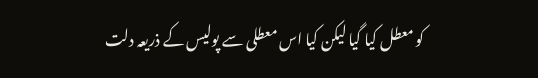کو معطل کیا گیا لیکن کیا اس معطلی سے پولیس کے ذریعہ دلت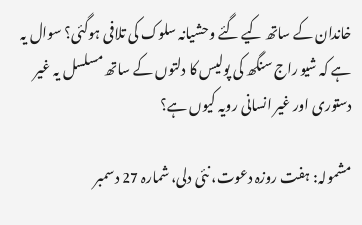خاندان کے ساتھ کیے گئے وحشیانہ سلوک کی تلافی ہوگئی؟ سوال یہ ہے کہ شیو راج سنگھ کی پولیس کا دلتوں کے ساتھ مسلسل یہ غیر دستوری اور غیر انسانی رویہ کیوں ہے؟

مشمولہ: ہفت روزہ دعوت، نئی دلی، شمارہ 27 دسمبر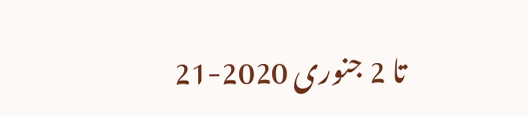تا 2 جنوری 2020-21